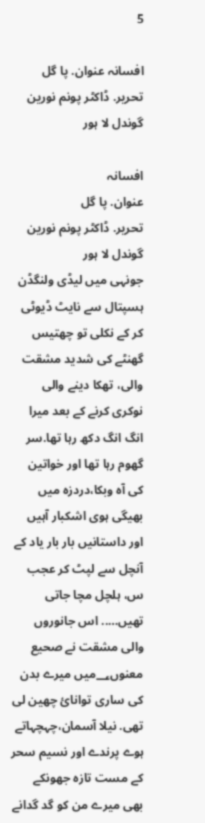5

افسانہ عنوان. پا گل تحریر. ڈاکٹر پونم نورین گوندل لا ہور

افسانہ
عنوان. پا گل
تحریر. ڈاکٹر پونم نورین گوندل لا ہور
جونہی میں لیڈی ولنگڈن ہسپتال سے نایٹ ڈیوٹی کر کے نکلی تو چھتیس گھنٹے کی شدید مشقت والی، تھکا دینے والی نوکری کرنے کے بعد میرا انگ انگ دکھ رہا تھا.سر گھوم رہا تھا اور خواتین کی آہ وبکا،دردزہ میں بھیگی ہوی اشکبار آہیں اور داستانیں بار بار یاد کے آنچل سے لپٹ کر عجب س، ہلچل مچا جاتی تھیں….. اس جانوروں والی مشقت نے صحیع معنوں؀میں میرے بدن کی ساری توانائ چھین لی تھی. نیلا آسمان،چہچہاتے ہوے پرندے اور نسیم سحر کے مست تازہ جھونکے بھی میرے من کو گد گدانے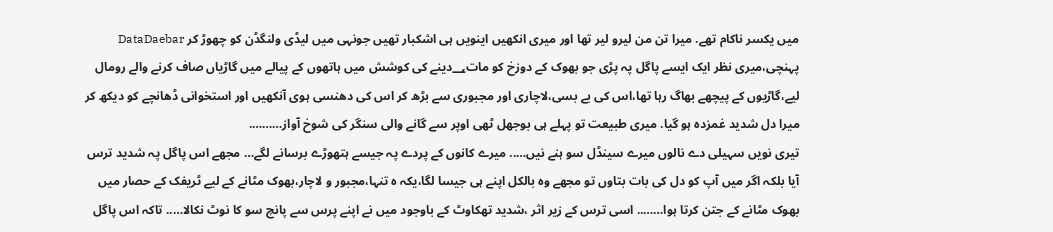میں یکسر ناکام تھے. میرا تن من لیرو لیر تھا اور میری انکھیں اینویں ہی اشکبار تھیں جونہی میں لیڈی ولنگڈن کو چھوڑ کر DataDaebar پہنچی،میری نظر ایک ایسے پاگل پہ پڑی جو بھوک کے دوزخ کو مات؀دینے کی کوشش میں ہاتھوں کے پیالے میں گاڑیاں صاف کرنے والے رومال لیے،گاڑیوں کے پیچھے بھاگ رہا تھا،اس کی بے بسی،لاچاری اور مجبوری سے بڑھ کر اس کی دھنسی ہوی آنکھیں اور استخوانی ڈھانچے کو دیکھ کر میرا دل شدید غمزدہ ہو گیا. میری طبیعت تو پہلے ہی بوجھل ٹھی اوپر سے گانے والی سنگر کی شوخ آواز……….
تیری نویں سہیلی دے نالوں میرے سینڈل سو ہنے نیں….. میرے کانوں کے پردے پہ جیسے ہتھوڑے برسانے لگے… مجھے اس پاگل پہ شدید ترس آیا بلکہ اگر میں آپ کو دل کی بات بتاوں تو مجھے وہ بالکل اپنے ہی جیسا لگا،یکہ ہ تنہا،مجبور و لاچار،بھوک مٹانے کے لیے ٹریفک کے حصار میں بھوک مٹانے کے جتن کرتا ہوا…….. اسی ترس کے زیر اثر ،شدید تھکاوٹ کے باوجود میں نے اپنے پرس سے پانچ سو کا نوٹ نکالا….. تاکہ اس پاگل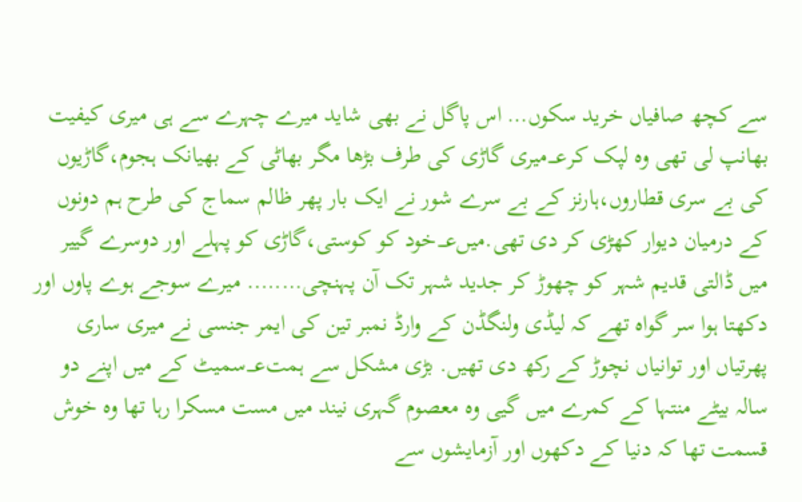سے کچھ صافیاں خرید سکوں… اس پاگل نے بھی شاید میرے چہرے سے ہی میری کیفیت بھانپ لی تھی وہ لپک کر؀میری گاڑی کی طرف بڑھا مگر بھاٹی کے بھیانک ہجوم،گاڑیوں کی بے سری قطاروں،ہارنز کے بے سرے شور نے ایک بار پھر ظالم سماج کی طرح ہم دونوں کے درمیان دیوار کھڑی کر دی تھی.میں؀خود کو کوستی،گاڑی کو پہلے اور دوسرے گییر میں ڈالتی قدیم شہر کو چھوڑ کر جدید شہر تک آن پہنچی…….. میرے سوجے ہوے پاوں اور دکھتا ہوا سر گواہ تھے کہ لیڈی ولنگڈن کے وارڈ نمبر تین کی ایمر جنسی نے میری ساری پھرتیاں اور توانیاں نچوڑ کے رکھ دی تھیں. بڑی مشکل سے ہمت؀سمیٹ کے میں اپنے دو سالہ بیٹے منتہا کے کمرے میں گیی وہ معصوم گہری نیند میں مست مسکرا رہا تھا وہ خوش قسمت تھا کہ دنیا کے دکھوں اور آزمایشوں سے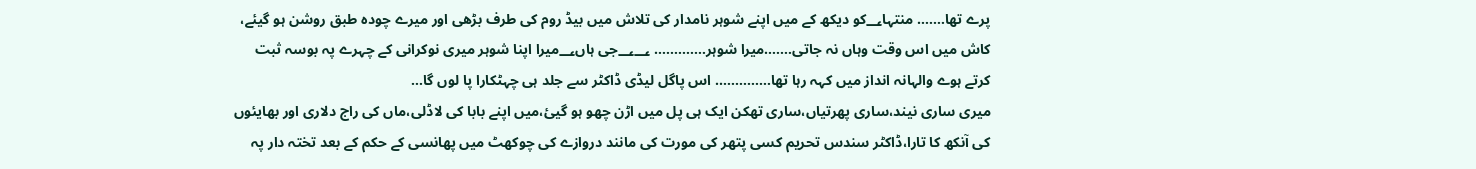پرے تھا……. منتہا؀کو دیکھ کے میں اپنے شوہر نامدار کی تلاش میں بیڈ روم کی طرف بڑھی اور میرے چودہ طبق روشن ہو گیئے، کاش میں اس وقت وہاں نہ جاتی…….میرا شوہر…………. ؀؀جی ہاں؀میرا اپنا شوہر میری نوکرانی کے چہرے پہ بوسہ ثبت کرتے ہوے والہانہ انداز میں کہہ رہا تھا………….. اس پاگل لیڈی ڈاکٹر سے جلد ہی چہٹکارا پا لوں گا…
میری ساری نیند،ساری پھرتیاں،ساری تھکن ایک ہی پل میں اڑن چھو ہو گیئ،میں اپنے بابا کی لاڈلی،ماں کی راج دلاری اور بھایئوں کی آنکھ کا تارا،ڈاکٹر سندس تحریم کسی پتھر کی مورت کی مانند دروازے کی چوکھٹ میں پھانسی کے حکم کے بعد تختہ دار پہ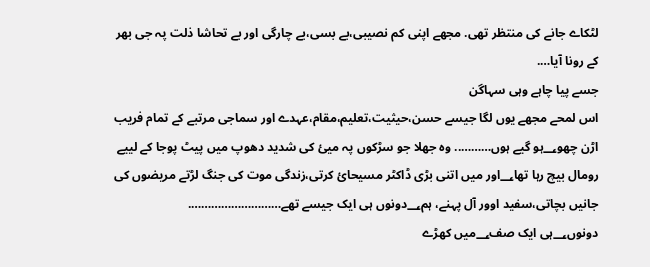لٹکاے جانے کی منتظر تھی. مجھے اپنی کم نصیبی،بے بسی،بے چارگی اور بے تحاشا ذلت پہ جی بھر کے رونا آیا….
جسے پیا چاہے وہی سہاگن
اس لمحے مجھے یوں لگا جیسے حسن،حیثیت،تعلیم،مقام،عہدے اور سماجی مرتبے کے تمام فریب اڑن چھو؀ہو گیے ہوں……….. وہ جھلا جو سڑکوں پہ میئ کی شدید دھوپ میں پیٹ پوجا کے لییے رومال بیچ رہا تھا؀اور میں اتنی بڑی ڈاکٹر مسیحائ کرتی،زندگی موت کی جنگ لڑتے مریضوں کی جانیں بچاتی،سفید اوور آل پہنے، ہم؀دونوں ہی ایک جیسے تھے……………………….
دونوں؀ہی ایک صف؀میں کھڑے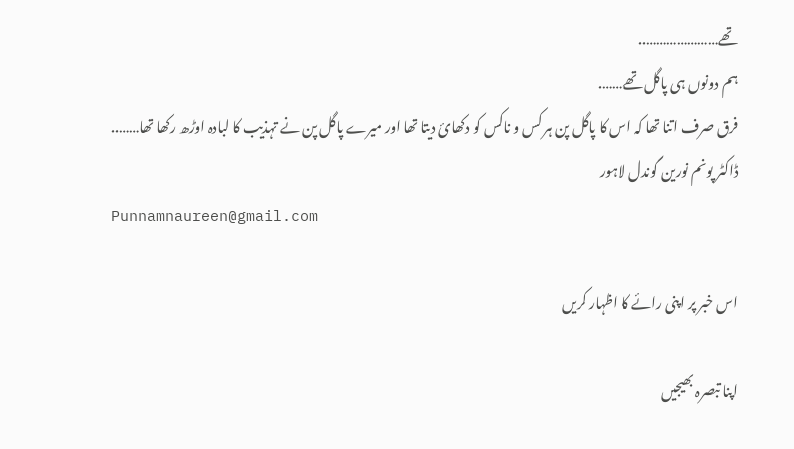تھے…………………..
ہم دونوں ہی پاگل تھے…….
فرق صرف اتنا تھا کہ اس کا پاگل پن ہر کس و ناکس کو دکھائ دیتا تھا اور میرے پاگل پن نے تہذیب کا لبادہ اوڑھ رکھا تھا……..
ڈاکٹر پونم نورین گوندل لاہور
Punnamnaureen@gmail.com

اس خبر پر اپنی رائے کا اظہار کریں

اپنا تبصرہ بھیجیں